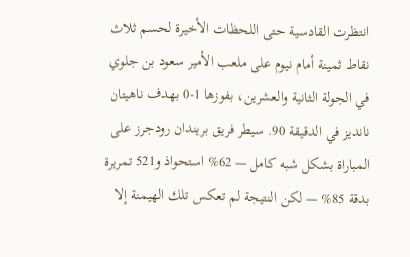انتظرت القادسية حتى اللحظات الأخيرة لحسم ثلاث نقاط ثمينة أمام نيوم على ملعب الأمير سعود بن جلوي في الجولة الثانية والعشرين، بفوزها 1-0 بهدف ناهيتان نانديز في الدقيقة 90. سيطر فريق بريندان رودجرز على المباراة بشكل شبه كامل — 62% استحواذ و521 تمريرة بدقة 85% — لكن النتيجة لم تعكس تلك الهيمنة إلا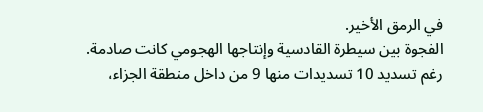في الرمق الأخير.
الفجوة بين سيطرة القادسية وإنتاجها الهجومي كانت صادمة. رغم تسديد 10 تسديدات منها 9 من داخل منطقة الجزاء،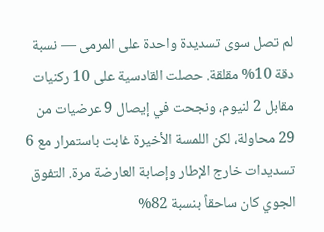لم تصل سوى تسديدة واحدة على المرمى — نسبة دقة 10% مقلقة. حصلت القادسية على 10 ركنيات مقابل 2 لنيوم، ونجحت في إيصال 9 عرضيات من 29 محاولة، لكن اللمسة الأخيرة غابت باستمرار مع 6 تسديدات خارج الإطار وإصابة العارضة مرة. التفوق الجوي كان ساحقاً بنسبة 82%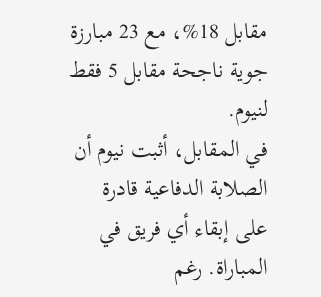مقابل 18%، مع 23 مبارزة جوية ناجحة مقابل 5 فقط لنيوم.
في المقابل، أثبت نيوم أن الصلابة الدفاعية قادرة على إبقاء أي فريق في المباراة. رغم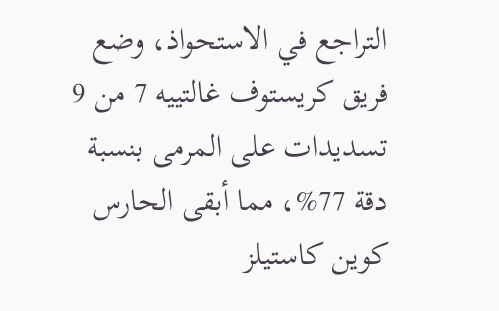التراجع في الاستحواذ، وضع فريق كريستوف غالتييه 7 من 9 تسديدات على المرمى بنسبة دقة 77%، مما أبقى الحارس كوين كاستيلز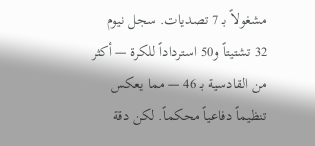مشغولاً بـ 7 تصديات. سجل نيوم 32 تشتيتاً و50 استرداداً للكرة — أكثر من القادسية بـ 46 — مما يعكس تنظيماً دفاعياً محكماً. لكن دقة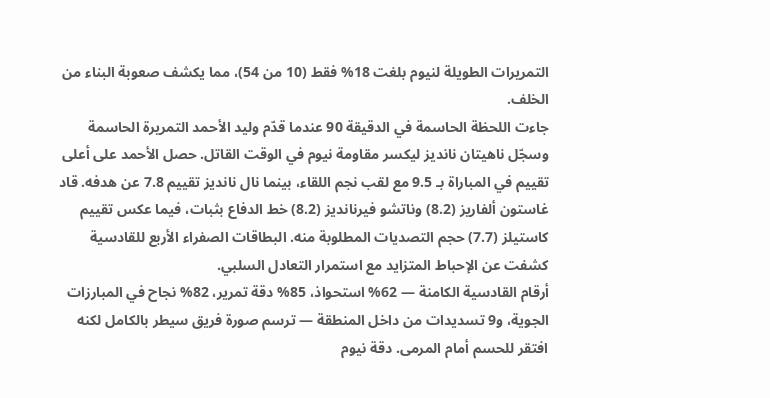التمريرات الطويلة لنيوم بلغت 18% فقط (10 من 54)، مما يكشف صعوبة البناء من الخلف.
جاءت اللحظة الحاسمة في الدقيقة 90 عندما قدّم وليد الأحمد التمريرة الحاسمة وسجّل ناهيتان نانديز ليكسر مقاومة نيوم في الوقت القاتل. حصل الأحمد على أعلى تقييم في المباراة بـ 9.5 مع لقب نجم اللقاء، بينما نال نانديز تقييم 7.8 عن هدفه. قاد غاستون ألفاريز (8.2) وناتشو فيرنانديز (8.2) خط الدفاع بثبات، فيما عكس تقييم كاستيلز (7.7) حجم التصديات المطلوبة منه. البطاقات الصفراء الأربع للقادسية كشفت عن الإحباط المتزايد مع استمرار التعادل السلبي.
أرقام القادسية الكامنة — 62% استحواذ، 85% دقة تمرير، 82% نجاح في المبارزات الجوية، و9 تسديدات من داخل المنطقة — ترسم صورة فريق سيطر بالكامل لكنه افتقر للحسم أمام المرمى. دقة نيوم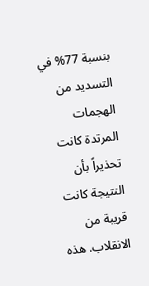بنسبة 77% في التسديد من الهجمات المرتدة كانت تحذيراً بأن النتيجة كانت قريبة من الانقلاب. هذه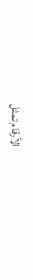الأرقام تمثل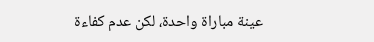عينة مباراة واحدة، لكن عدم كفاءة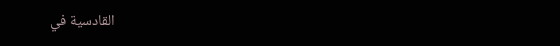القادسية في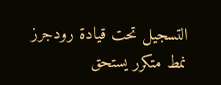التسجيل تحت قيادة رودجرز نمط متكرر يستحق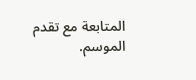المتابعة مع تقدم الموسم.